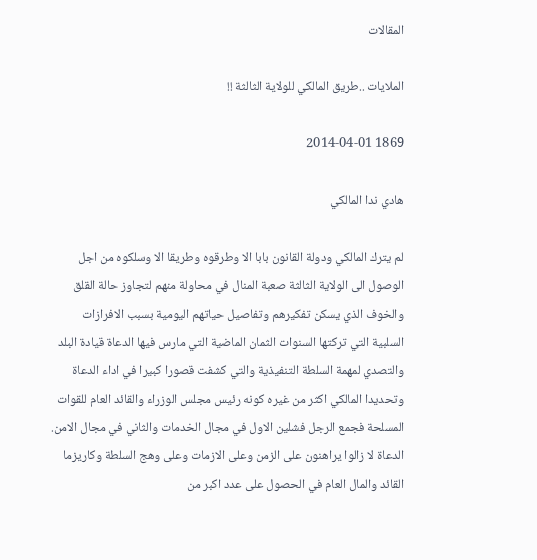المقالات

الملايات ..طريق المالكي للولاية الثالثة !!

1869 2014-04-01

هادي ندا المالكي

لم يترك المالكي ودولة القانون بابا الا وطرقوه وطريقا الا وسلكوه من اجل الوصول الى الولاية الثالثة صعبة المنال في محاولة منهم لتجاوز حالة القلق والخوف الذي يسكن تفكيرهم وتفاصيل حياتهم اليومية بسبب الافرازات السلبية التي تركتها السنوات الثمان الماضية التي مارس فيها الدعاة قيادة البلد والتصدي لمهمة السلطة التنفيذية والتي كشفت قصورا كبيرا في اداء الدعاة وتحديدا المالكي اكثر من غيره كونه رئيس مجلس الوزراء والقائد العام للقوات المسلحة فجمع الرجل فشلين الاول في مجال الخدمات والثاني في مجال الامن.
الدعاة لا زالوا يراهنون على الزمن وعلى الازمات وعلى وهج السلطة وكاريزما القائد والمال العام في الحصول على عدد اكبر من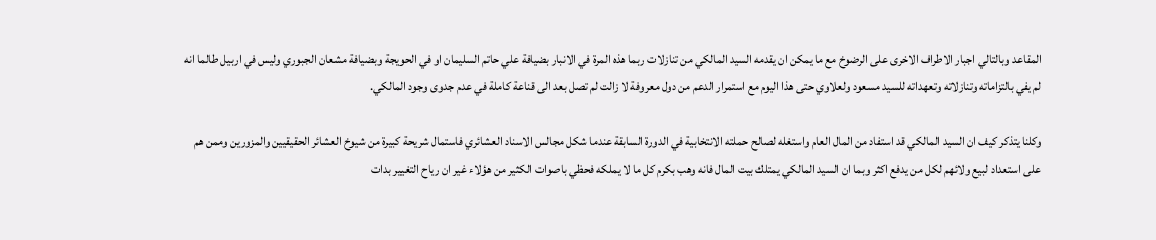المقاعد وبالتالي اجبار الاطراف الاخرى على الرضوخ مع ما يمكن ان يقدمه السيد المالكي من تنازلات ربما هذه المرة في الانبار بضيافة علي حاتم السليمان او في الحويجة وبضيافة مشعان الجبوري وليس في اربيل طالما انه لم يفي بالتزاماته وتنازلاته وتعهداته للسيد مسعود ولعلاوي حتى هذا اليوم مع استمرار الدعم من دول معروفة لا زالت لم تصل بعد الى قناعة كاملة في عدم جدوى وجود المالكي.

وكلنا يتذكر كيف ان السيد المالكي قد استفاد من المال العام واستغله لصالح حملته الانتخابية في الدورة السابقة عندما شكل مجالس الاسناد العشائري فاستمال شريحة كبيرة من شيوخ العشائر الحقيقيين والمزورين وممن هم على استعداد لبيع ولائهم لكل من يدفع اكثر وبما ان السيد المالكي يمتلك بيت المال فانه وهب بكرم كل ما لا يملكه فحظي باصوات الكثير من هؤلاء غير ان رياح التغيير بدات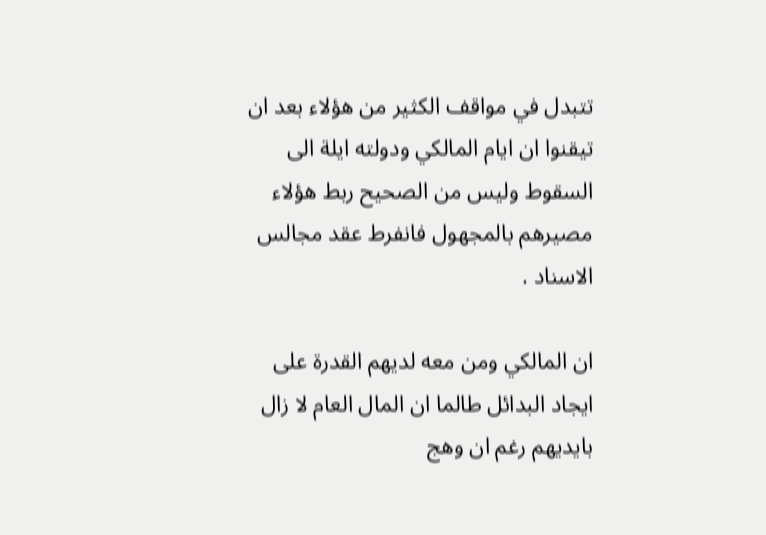تتبدل في مواقف الكثير من هؤلاء بعد ان تيقنوا ان ايام المالكي ودولته ايلة الى السقوط وليس من الصحيح ربط هؤلاء مصيرهم بالمجهول فانفرط عقد مجالس الاسناد .

ان المالكي ومن معه لديهم القدرة على ايجاد البدائل طالما ان المال العام لا زال بايديهم رغم ان وهج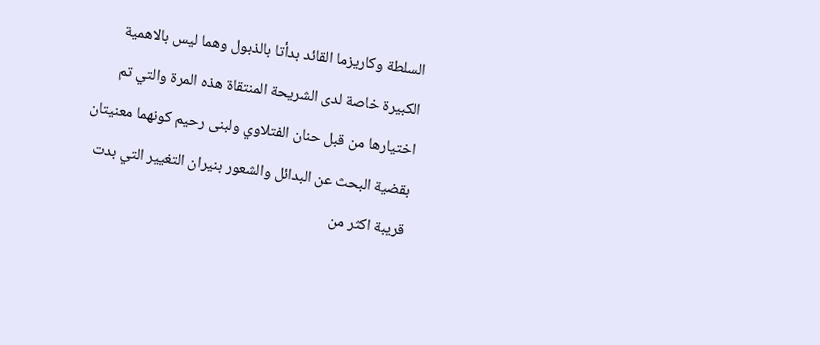السلطة وكاريزما القائد بدأتا بالذبول وهما ليس بالاهمية الكبيرة خاصة لدى الشريحة المنتقاة هذه المرة والتي تم اختيارها من قبل حنان الفتلاوي ولبنى رحيم كونهما معنيتان بقضية البحث عن البدائل والشعور بنيران التغيير التي بدت قريبة اكثر من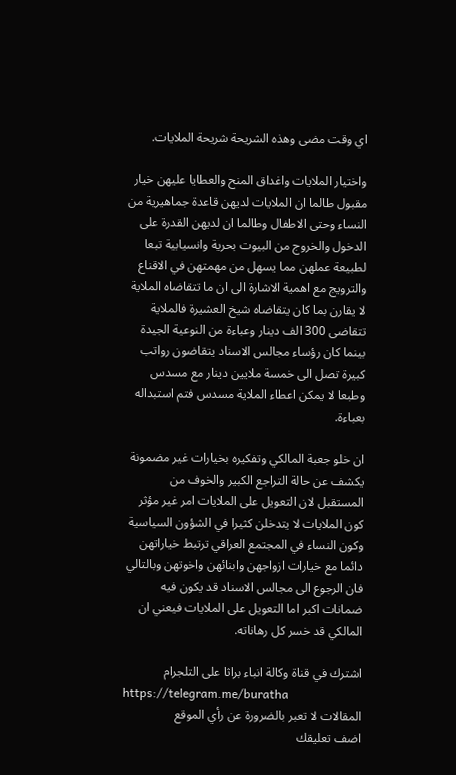اي وقت مضى وهذه الشريحة شريحة الملايات.

واختيار الملايات واغداق المنح والعطايا عليهن خيار مقبول طالما ان الملايات لديهن قاعدة جماهيرية من النساء وحتى الاطفال وطالما ان لديهن القدرة على الدخول والخروج من البيوت بحرية وانسيابية تبعا لطبيعة عملهن مما يسهل من مهمتهن في الاقناع والترويج مع اهمية الاشارة الى ان ما تتقاضاه الملاية لا يقارن بما كان يتقاضاه شيخ العشيرة فالملاية تتقاضى 300 الف دينار وعباءة من النوعية الجيدة بينما كان رؤساء مجالس الاسناد يتقاضون رواتب كبيرة تصل الى خمسة ملايين دينار مع مسدس وطبعا لا يمكن اعطاء الملاية مسدس فتم استبداله بعباءة.

ان خلو جعبة المالكي وتفكيره بخيارات غير مضمونة يكشف عن حالة التراجع الكبير والخوف من المستقبل لان التعويل على الملايات امر غير مؤثر كون الملايات لا يتدخلن كثيرا في الشؤون السياسية وكون النساء في المجتمع العراقي ترتبط خياراتهن دائما مع خيارات ازواجهن وابنائهن واخوتهن وبالتالي فان الرجوع الى مجالس الاسناد قد يكون فيه ضمانات اكبر اما التعويل على الملايات فيعني ان المالكي قد خسر كل رهاناته.

اشترك في قناة وكالة انباء براثا على التلجرام
https://telegram.me/buratha
المقالات لا تعبر بالضرورة عن رأي الموقع
اضف تعليقك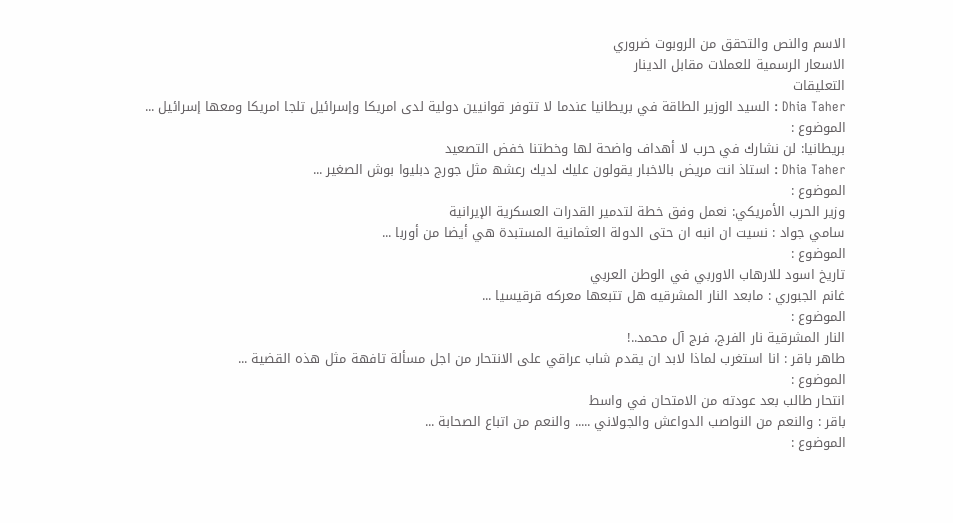الاسم والنص والتحقق من الروبوت ضروري
الاسعار الرسمية للعملات مقابل الدينار
التعليقات
Dhia Taher : السيد الوزير الطاقة في بريطانيا عندما لا تتوفر قوانيين دولية لدى امريكا وإسرائيل تلجا امريكا ومعھا إسرائيل ...
الموضوع :
بريطانيا: لن نشارك في حرب لا أهداف واضحة لها وخطتنا خفض التصعيد
Dhia Taher : استاذ انت مريض بالاخبار يقولون عليك لديك رعشھ مثل جورج دبليوا بوش الصغير ...
الموضوع :
وزير الحرب الأمريكي: نعمل وفق خطة لتدمير القدرات العسكرية الإيرانية
سامي جواد : نسيت ان انبه ان حتى الدولة العثمانية المستبدة هي أيضا من أوربا ...
الموضوع :
تاريخ اسود للارهاب الاوربي في الوطن العربي
غانم الجبوري : مابعد النار المشرقيه هل تتبعها معركه قرقيسيا ...
الموضوع :
النار المشرقية نار الفرج، فرج آل محمد..!
طاهر باقر : انا استغرب لماذا لابد ان يقدم شاب عراقي على الانتحار من اجل مسألة تافهة مثل هذه القضية ...
الموضوع :
انتحار طالب بعد عودته من الامتحان في واسط
باقر : والنعم من النواصب الدواعش والجولاني ..... والنعم من اتباع الصحابة ...
الموضوع :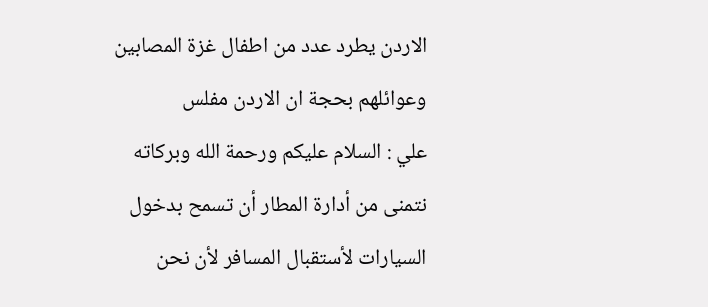الاردن يطرد عدد من اطفال غزة المصابين وعوائلهم بحجة ان الاردن مفلس
علي : السلام عليكم ورحمة الله وبركاته نتمنى من أدارة المطار أن تسمح بدخول السيارات لأستقبال المسافر لأن نحن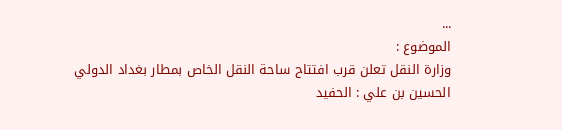...
الموضوع :
وزارة النقل تعلن قرب افتتاح ساحة النقل الخاص بمطار بغداد الدولي
الحسين بن علي : الحفيد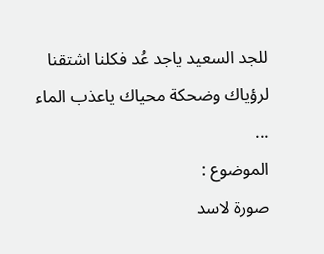للجد السعيد ياجد عُد فكلنا اشتقنا لرؤياك وضحكة محياك ياعذب الماء ...
الموضوع :
صورة لاسد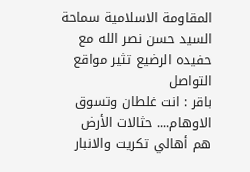المقاومة الاسلامية سماحة السيد حسن نصر الله مع حفيده الرضيع تثير مواقع التواصل
باقر : انت غلطان وتسوق الاوهام.... حثالات الأرض هم أهالي تكريت والانبار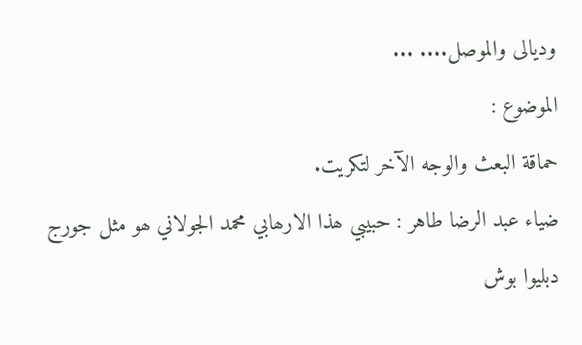وديالى والموصل.... ...
الموضوع :
حماقة البعث والوجه الآخر لتكريت.
ضياء عبد الرضا طاهر : حبيبي ھذا الارھابي محمد الجولاني ھو مثل جورج دبليوا بوش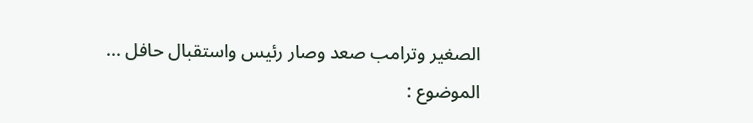الصغير وترامب صعد وصار رئيس واستقبال حافل ...
الموضوع :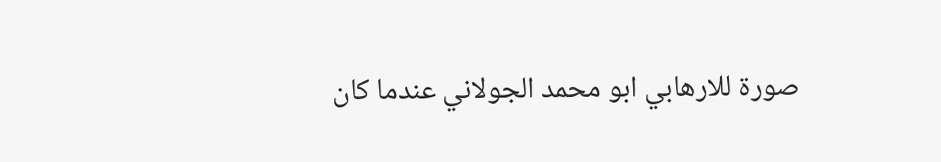صورة للارهابي ابو محمد الجولاني عندما كان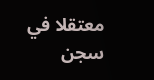معتقلا في سجن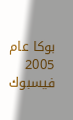بوكا عام 2005
فيسبوك